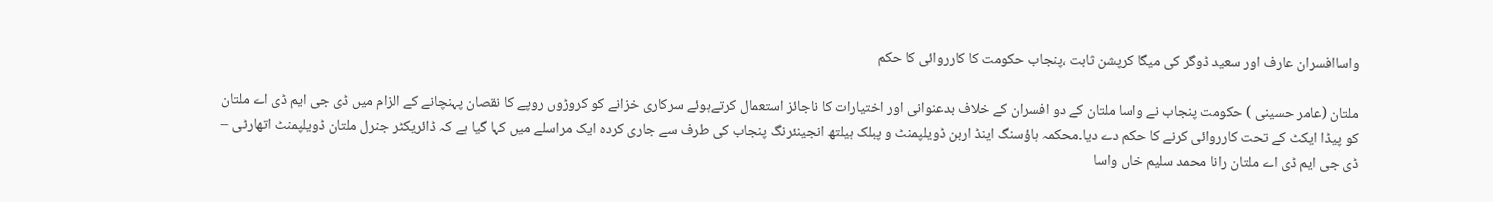واساافسران عارف اور سعید ڈوگر کی میگا کرپشن ثابت ،پنجاب حکومت کا کارروائی کا حکم

ملتان (عامر حسینی ) حکومت پنجاب نے واسا ملتان کے دو افسران کے خلاف بدعنوانی اور اختیارات کا ناجائز استعمال کرتےہوئے سرکاری خزانے کو کروڑوں روپے کا نقصان پہنچانے کے الزام میں ڈی جی ایم ڈی اے ملتان کو پیڈا ایکٹ کے تحت کارروائی کرنے کا حکم دے دیا۔محکمہ ہاؤسنگ اینڈ اربن ڈویلپمنٹ و پبلک ہیلتھ انجینئرنگ پنجاب کی طرف سے جاری کردہ ایک مراسلے میں کہا گیا ہے کہ ڈائریکٹر جنرل ملتان ڈویلپمنٹ اتھارٹی – ڈی جی ایم ڈی اے ملتان رانا محمد سلیم خاں واسا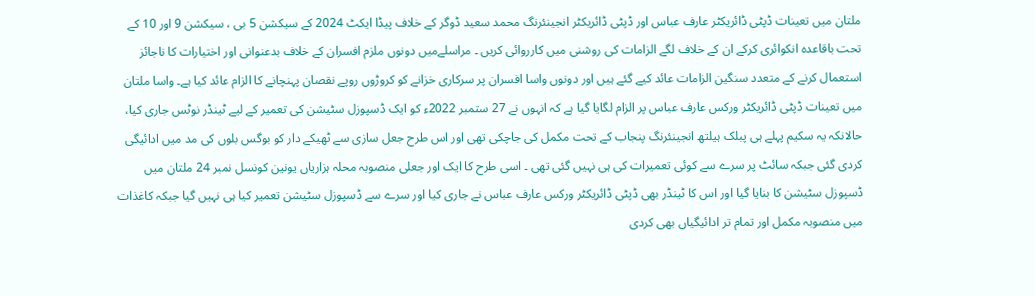ملتان میں تعینات ڈپٹی ڈائریکٹر عارف عباس اور ڈپٹی ڈائریکٹر انجینئرنگ محمد سعید ڈوگر کے خلاف پیڈا ایکٹ 2024 کے سیکشن 5 بی ، سیکشن 9 اور 10 کے تحت باقاعدہ انکوائری کرکے ان کے خلاف لگے الزامات کی روشنی میں کارروائی کریں ۔ مراسلےمیں دونوں ملزم افسران کے خلاف بدعنوانی اور اختیارات کا ناجائز استعمال کرنے کے متعدد سنگین الزامات عائد کیے گئے ہیں اور دونوں واسا افسران پر سرکاری خزانے کو کروڑوں روپے نقصان پہنچانے کا الزام عائد کیا ہے۔ واسا ملتان میں تعینات ڈپٹی ڈائریکٹر ورکس عارف عباس پر الزام لگایا گیا ہے کہ انہوں نے 27 ستمبر 2022ء کو ایک ڈسپوزل سٹیشن کی تعمیر کے لیے ٹینڈر نوٹس جاری کیا، حالانکہ یہ سکیم پہلے ہی پبلک ہیلتھ انجینئرنگ پنجاب کے تحت مکمل کی جاچکی تھی اور اس طرح جعل سازی سے ٹھیکے دار کو بوگس بلوں کی مد میں ادائیگی کردی گئی جبکہ سائٹ پر سرے سے کوئی تعمیرات کی ہی نہیں گئی تھی ۔ اسی طرح کا ایک اور جعلی منصوبہ محلہ ہزاریاں یونین کونسل نمبر 24 ملتان میں ڈسپوزل سٹیشن کا بنایا گیا اور اس کا ٹینڈر بھی ڈپٹی ڈائریکٹر ورکس عارف عباس نے جاری کیا اور سرے سے ڈسپوزل سٹیشن تعمیر کیا ہی نہیں گیا جبکہ کاغذات میں منصوبہ مکمل اور تمام تر ادائیگیاں بھی کردی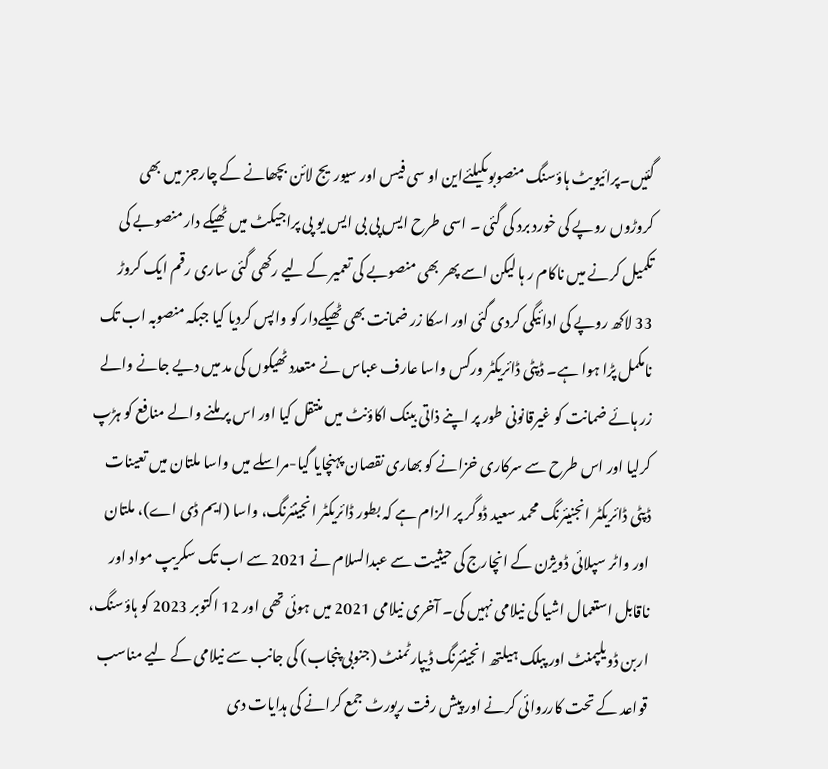گئیں۔پرائیویٹ ہاؤسنگ منصوبوںکیلئےاین او سی فیس اور سیوریج لائن بچھانے کے چارجز میں بھی کروڑوں روپے کی خورد برد کی گئی ۔ اسی طرح ایس پی بی ایس یو پی پراجیکٹ میں ٹھیکے دار منصوبے کی تکمیل کرنے میں ناکام ر ہا لیکن اسے پھر بھی منصوبے کی تعمیر کے لیے رکھی گئی ساری رقم ایک کروڑ 33 لاکھ روپے کی ادائیگی کردی گئی اور اسکا زر ضمانت بھی ٹھیکےدار کو واپس کردیا کیا جبکہ منصوبہ اب تک نامکمل پڑا ہوا ہے۔ ڈپٹی ڈائریکٹر ورکس واسا عارف عباس نے متعدد ٹھیکوں کی مد میں دیے جانے والے زر ہائے ضمانت کو غیرقانونی طور پر اپنے ذاتی بینک اکاؤنٹ میں منتقل کیا اور اس پر ملنے والے منافع کو ہڑپ کرلیا اور اس طرح سے سرکاری خزانے کو بھاری نقصان پہنچایا گیا-مراسلے میں واسا ملتان میں تعینات ڈپٹی ڈائریکٹر انجنیئرنگ محمد سعید ڈوگر پر الزام ہے کہ بطور ڈائریکٹر انجینئرنگ، واسا (ایم ڈی اے)، ملتان اور واٹر سپلائی ڈویژن کے انچارج کی حیثیت سے عبدالسلام نے 2021 سے اب تک سکریپ مواد اور ناقابل استعمال اشیا کی نیلامی نہیں کی۔ آخری نیلامی 2021 میں ہوئی تھی اور 12 اکتوبر 2023 کو ہاؤسنگ، اربن ڈویلپمنٹ اور پبلک ہیلتھ انجینئرنگ ڈیپارٹمنٹ (جنوبی پنجاب) کی جانب سے نیلامی کے لیے مناسب قواعد کے تحت کارروائی کرنے اور پیش رفت رپورٹ جمع کرانے کی ہدایات دی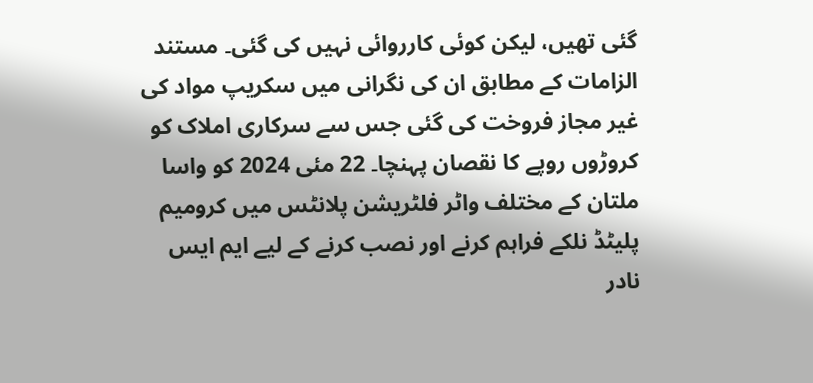گئی تھیں، لیکن کوئی کارروائی نہیں کی گئی۔ مستند الزامات کے مطابق ان کی نگرانی میں سکریپ مواد کی غیر مجاز فروخت کی گئی جس سے سرکاری املاک کو کروڑوں روپے کا نقصان پہنچا۔ 22 مئی 2024 کو واسا ملتان کے مختلف واٹر فلٹریشن پلانٹس میں کرومیم پلیٹڈ نلکے فراہم کرنے اور نصب کرنے کے لیے ایم ایس نادر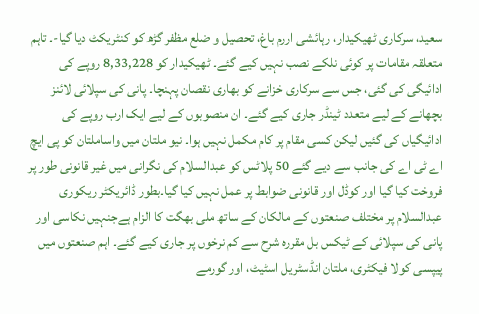سعید، سرکاری ٹھیکیدار، رہائشی اررم باغ، تحصیل و ضلع مظفر گڑھ کو کنٹریکٹ دیا گیا-۔ تاہم متعلقہ مقامات پر کوئی نلکے نصب نہیں کیے گئے۔ ٹھیکیدار کو 8,33,228 روپے کی ادائیگی کی گئی، جس سے سرکاری خزانے کو بھاری نقصان پہنچا۔ پانی کی سپلائی لائنز بچھانے کے لیے متعدد ٹینڈر جاری کیے گئے۔ ان منصوبوں کے لیے ایک ارب روپے کی ادائیگیاں کی گئیں لیکن کسی مقام پر کام مکمل نہیں ہوا۔ نیو ملتان میں واساملتان کو پی ایچ اے ٹی اے کی جانب سے دیے گئے 50 پلاٹس کو عبدالسلام کی نگرانی میں غیر قانونی طور پر فروخت کیا گیا اور کوڈل اور قانونی ضوابط پر عمل نہیں کیا گیا۔بطور ڈائریکٹر ریکوری عبدالسلام پر مختلف صنعتوں کے مالکان کے ساتھ ملی بھگت کا الزام ہےجنہیں نکاسی اور پانی کی سپلائی کے ٹیکس بل مقررہ شرح سے کم نرخوں پر جاری کیے گئے۔ اہم صنعتوں میں پیپسی کولا فیکٹری، ملتان انڈسٹریل اسٹیٹ، اور گورمے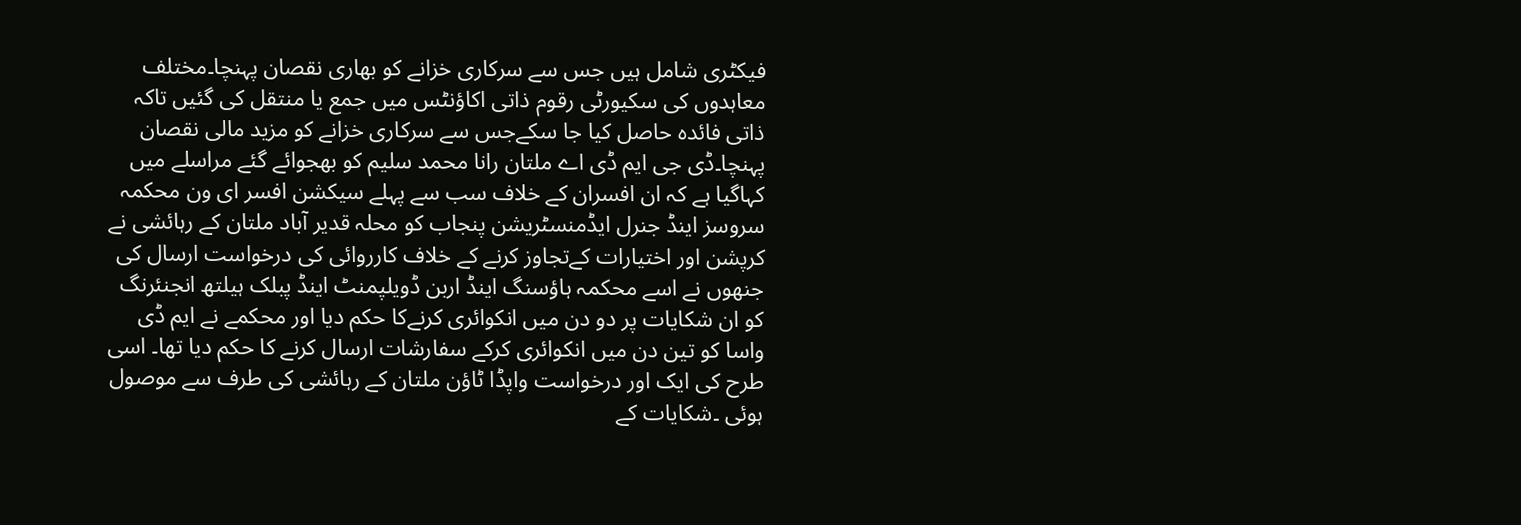فیکٹری شامل ہیں جس سے سرکاری خزانے کو بھاری نقصان پہنچا۔مختلف معاہدوں کی سکیورٹی رقوم ذاتی اکاؤنٹس میں جمع یا منتقل کی گئیں تاکہ ذاتی فائدہ حاصل کیا جا سکےجس سے سرکاری خزانے کو مزید مالی نقصان پہنچا۔ڈی جی ایم ڈی اے ملتان رانا محمد سلیم کو بھجوائے گئے مراسلے میں کہاگیا ہے کہ ان افسران کے خلاف سب سے پہلے سیکشن افسر ای ون محکمہ سروسز اینڈ جنرل ایڈمنسٹریشن پنجاب کو محلہ قدیر آباد ملتان کے رہائشی نے کرپشن اور اختیارات کےتجاوز کرنے کے خلاف کارروائی کی درخواست ارسال کی جنھوں نے اسے محکمہ ہاؤسنگ اینڈ اربن ڈویلپمنٹ اینڈ پبلک ہیلتھ انجنئرنگ کو ان شکایات پر دو دن میں انکوائری کرنےکا حکم دیا اور محکمے نے ایم ڈی واسا کو تین دن میں انکوائری کرکے سفارشات ارسال کرنے کا حکم دیا تھا۔ اسی طرح کی ایک اور درخواست واپڈا ٹاؤن ملتان کے رہائشی کی طرف سے موصول ہوئی ۔شکایات کے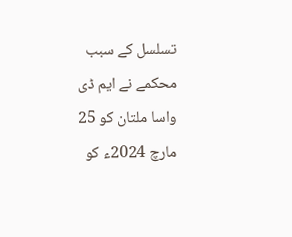تسلسل کے سبب محکمے نے ایم ڈی واسا ملتان کو 25 مارچ 2024ء کو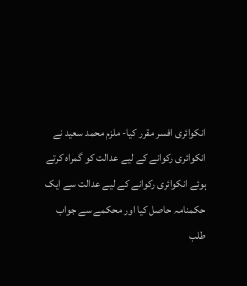انکوائری افسر مقرر کیا- ملزم محمد سعید نے انکوائری رکوانے کے لیے عدالت کو گمراہ کرتے ہوئے انکوائری رکوانے کے لیے عدالت سے ایک حکمنامہ حاصل کیا اور محکمے سے جواب طلب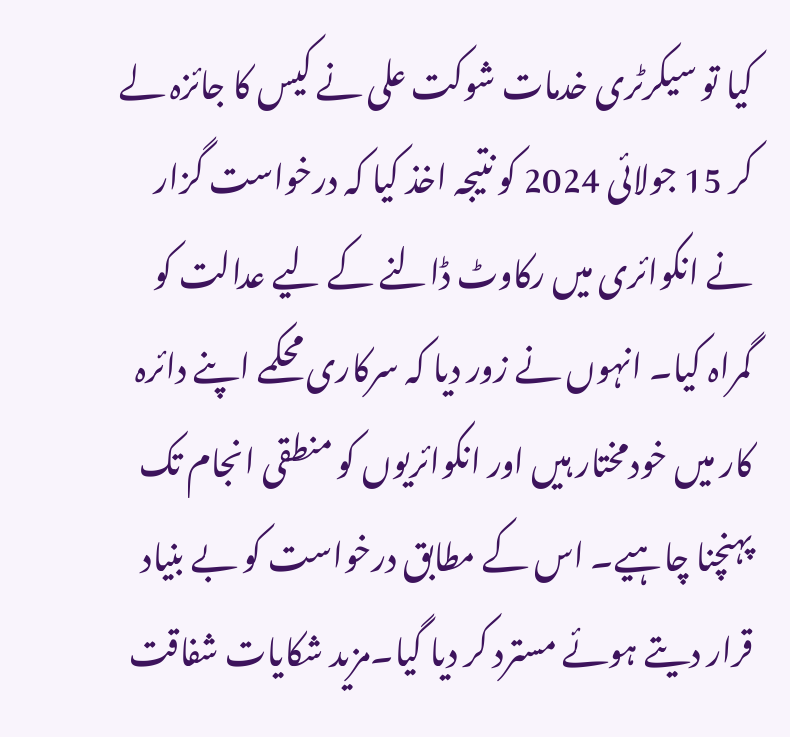کیا تو سیکرٹری خدمات شوکت علی نے کیس کا جائزہ لے کر 15 جولائی 2024 کو نتیجہ اخذ کیا کہ درخواست گزار نے انکوائری میں رکاوٹ ڈالنے کے لیے عدالت کو گمراہ کیا۔ انہوں نے زور دیا کہ سرکاری محکمے اپنے دائرہ کار میں خودمختار ہیں اور انکوائریوں کو منطقی انجام تک پہنچنا چاہیے۔ اس کے مطابق درخواست کو بے بنیاد قرار دیتے ہوئے مسترد کر دیا گیا۔مزید شکایات شفاقت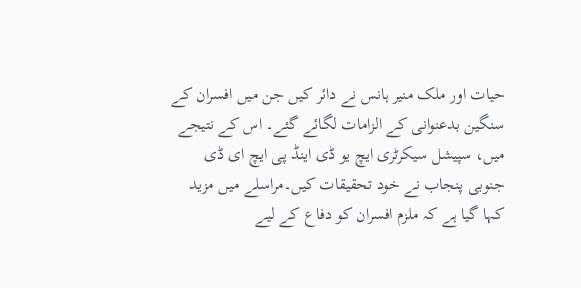حیات اور ملک منیر ہانس نے دائر کیں جن میں افسران کے سنگین بدعنوانی کے الزامات لگائے گئے۔ اس کے نتیجے میں، سپیشل سیکرٹری ایچ یو ڈی اینڈ پی ایچ ای ڈی جنوبی پنجاب نے خود تحقیقات کیں۔مراسلے میں مزید کہا گیا ہے کہ ملزم افسران کو دفاع کے لیے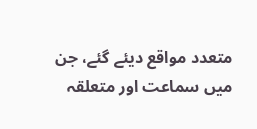متعدد مواقع دیئے گئے، جن میں سماعت اور متعلقہ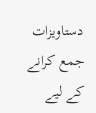دستاویزات جمع کرانے کے لیے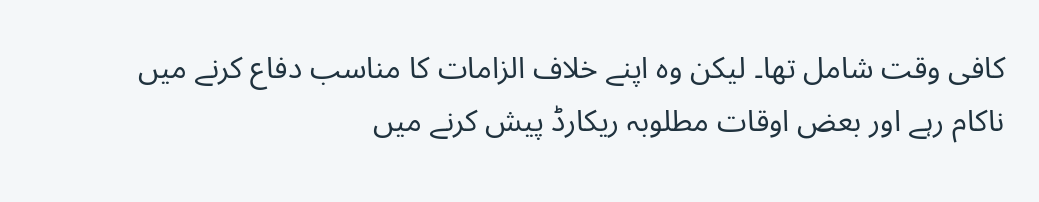کافی وقت شامل تھا۔ لیکن وہ اپنے خلاف الزامات کا مناسب دفاع کرنے میں ناکام رہے اور بعض اوقات مطلوبہ ریکارڈ پیش کرنے میں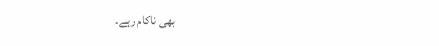بھی ناکام رہے۔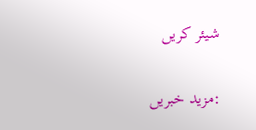شیئر کریں

:مزید خبریں